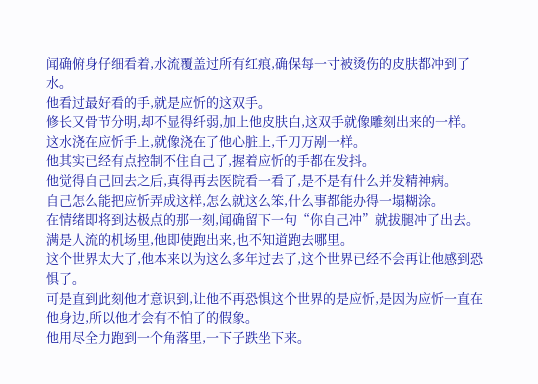闻确俯身仔细看着,水流覆盖过所有红痕,确保每一寸被烫伤的皮肤都冲到了水。
他看过最好看的手,就是应忻的这双手。
修长又骨节分明,却不显得纤弱,加上他皮肤白,这双手就像雕刻出来的一样。
这水浇在应忻手上,就像浇在了他心脏上,千刀万剐一样。
他其实已经有点控制不住自己了,握着应忻的手都在发抖。
他觉得自己回去之后,真得再去医院看一看了,是不是有什么并发精神病。
自己怎么能把应忻弄成这样,怎么就这么笨,什么事都能办得一塌糊涂。
在情绪即将到达极点的那一刻,闻确留下一句“你自己冲”就拔腿冲了出去。
满是人流的机场里,他即使跑出来,也不知道跑去哪里。
这个世界太大了,他本来以为这么多年过去了,这个世界已经不会再让他感到恐惧了。
可是直到此刻他才意识到,让他不再恐惧这个世界的是应忻,是因为应忻一直在他身边,所以他才会有不怕了的假象。
他用尽全力跑到一个角落里,一下子跌坐下来。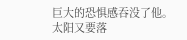巨大的恐惧感吞没了他。
太阳又要落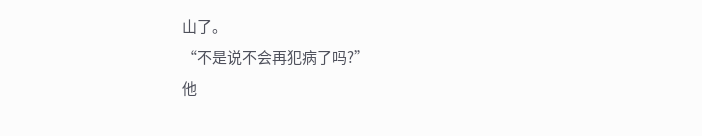山了。
“不是说不会再犯病了吗?”
他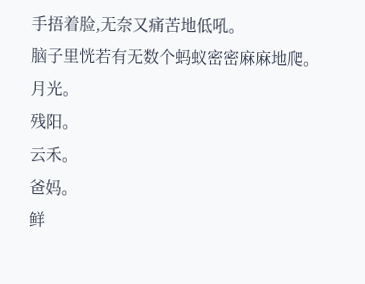手捂着脸,无奈又痛苦地低吼。
脑子里恍若有无数个蚂蚁密密麻麻地爬。
月光。
残阳。
云禾。
爸妈。
鲜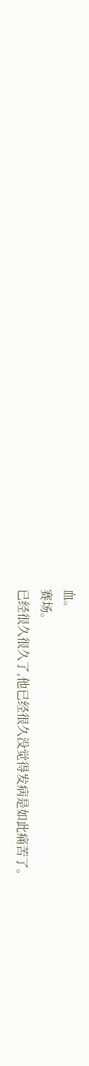血。
赛场。
已经很久很久了,他已经很久没觉得发病是如此痛苦了。